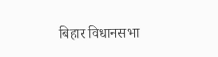बिहार विधानसभा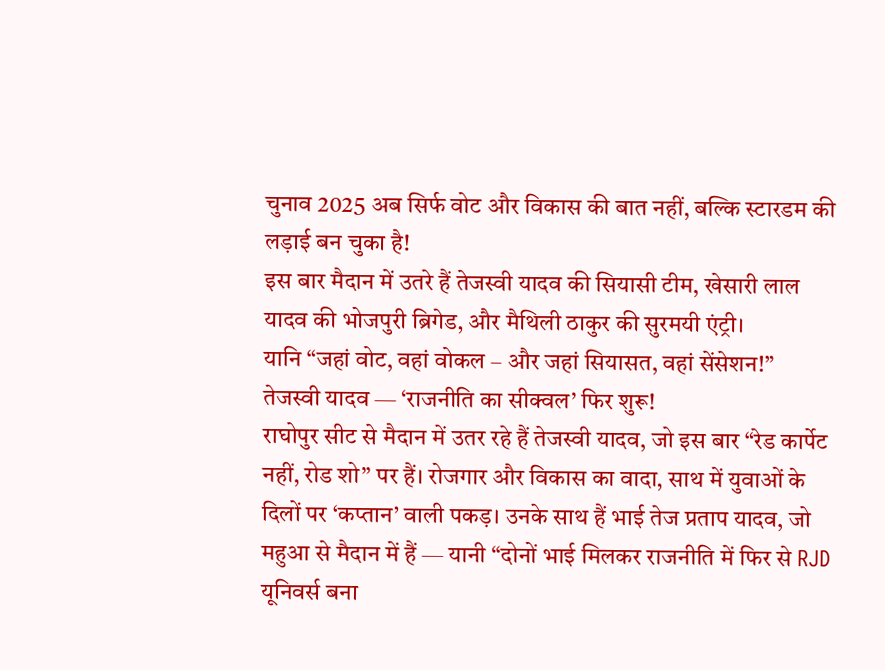चुनाव 2025 अब सिर्फ वोट और विकास की बात नहीं, बल्कि स्टारडम की लड़ाई बन चुका है!
इस बार मैदान में उतरे हैं तेजस्वी यादव की सियासी टीम, खेसारी लाल यादव की भोजपुरी ब्रिगेड, और मैथिली ठाकुर की सुरमयी एंट्री।
यानि “जहां वोट, वहां वोकल – और जहां सियासत, वहां सेंसेशन!”
तेजस्वी यादव — ‘राजनीति का सीक्वल’ फिर शुरू!
राघोपुर सीट से मैदान में उतर रहे हैं तेजस्वी यादव, जो इस बार “रेड कार्पेट नहीं, रोड शो” पर हैं। रोजगार और विकास का वादा, साथ में युवाओं के दिलों पर ‘कप्तान’ वाली पकड़। उनके साथ हैं भाई तेज प्रताप यादव, जो महुआ से मैदान में हैं — यानी “दोनों भाई मिलकर राजनीति में फिर से RJD यूनिवर्स बना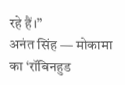रहे हैं।”
अनंत सिंह — मोकामा का ‘रॉबिनहुड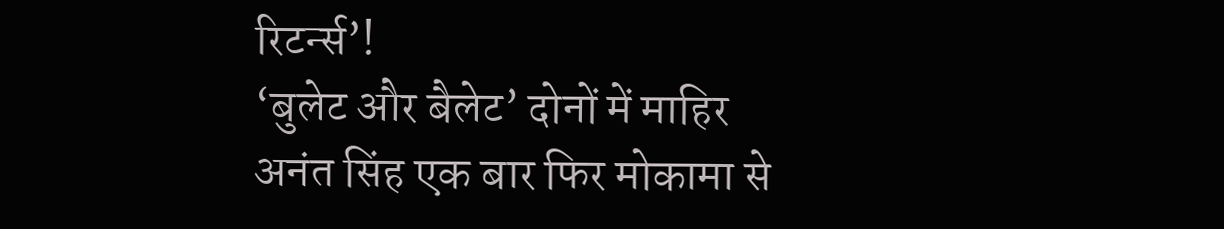रिटर्न्स’!
‘बुलेट और बैलेट’ दोनों में माहिर अनंत सिंह एक बार फिर मोकामा से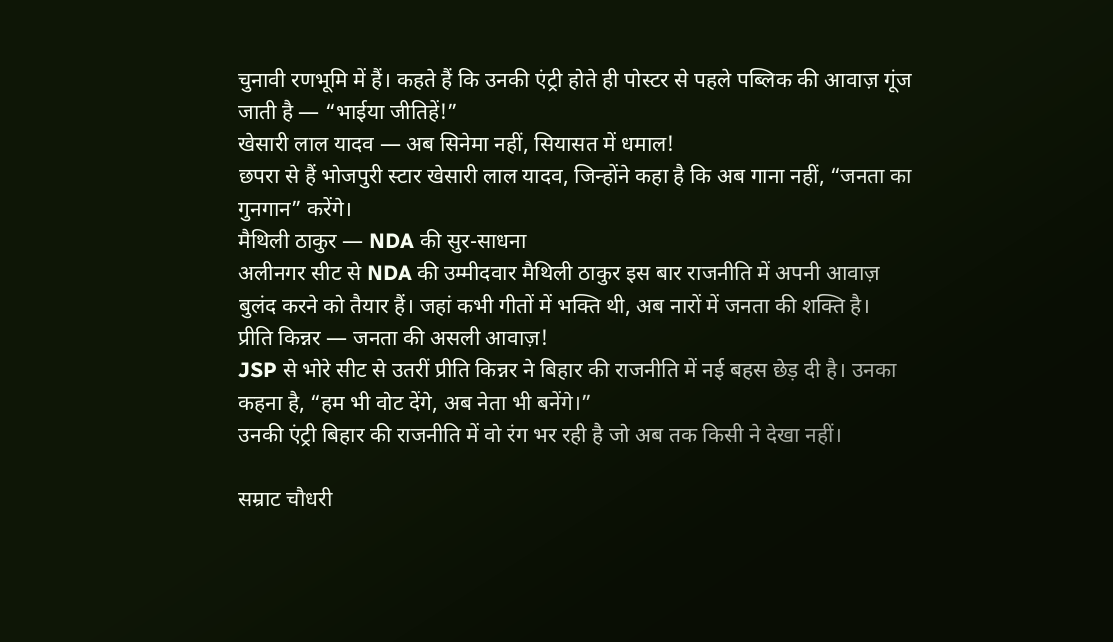चुनावी रणभूमि में हैं। कहते हैं कि उनकी एंट्री होते ही पोस्टर से पहले पब्लिक की आवाज़ गूंज जाती है — “भाईया जीतिहें!”
खेसारी लाल यादव — अब सिनेमा नहीं, सियासत में धमाल!
छपरा से हैं भोजपुरी स्टार खेसारी लाल यादव, जिन्होंने कहा है कि अब गाना नहीं, “जनता का गुनगान” करेंगे।
मैथिली ठाकुर — NDA की सुर-साधना
अलीनगर सीट से NDA की उम्मीदवार मैथिली ठाकुर इस बार राजनीति में अपनी आवाज़ बुलंद करने को तैयार हैं। जहां कभी गीतों में भक्ति थी, अब नारों में जनता की शक्ति है।
प्रीति किन्नर — जनता की असली आवाज़!
JSP से भोरे सीट से उतरीं प्रीति किन्नर ने बिहार की राजनीति में नई बहस छेड़ दी है। उनका कहना है, “हम भी वोट देंगे, अब नेता भी बनेंगे।”
उनकी एंट्री बिहार की राजनीति में वो रंग भर रही है जो अब तक किसी ने देखा नहीं।

सम्राट चौधरी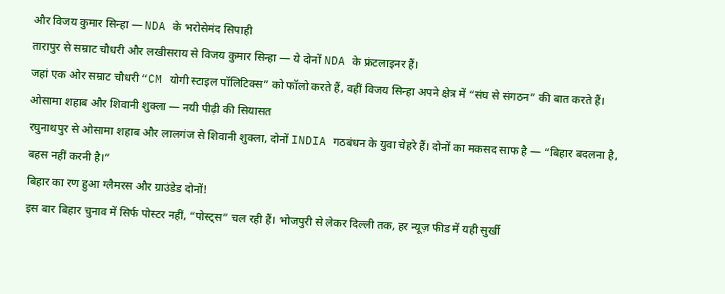और विजय कुमार सिन्हा — NDA के भरोसेमंद सिपाही
तारापुर से सम्राट चौधरी और लखीसराय से विजय कुमार सिन्हा — ये दोनों NDA के फ्रंटलाइनर हैं।
जहां एक ओर सम्राट चौधरी “CM योगी स्टाइल पॉलिटिक्स” को फॉलो करते हैं, वहीं विजय सिन्हा अपने क्षेत्र में “संघ से संगठन” की बात करते हैं।
ओसामा शहाब और शिवानी शुक्ला — नयी पीढ़ी की सियासत
रघुनाथपुर से ओसामा शहाब और लालगंज से शिवानी शुक्ला, दोनों INDIA गठबंधन के युवा चेहरे हैं। दोनों का मकसद साफ है — “बिहार बदलना है, बहस नहीं करनी है।”
बिहार का रण हुआ ग्लैमरस और ग्राउंडेड दोनों!
इस बार बिहार चुनाव में सिर्फ पोस्टर नहीं, “पोस्ट्स” चल रही हैं। भोजपुरी से लेकर दिल्ली तक, हर न्यूज़ फीड में यही सुर्खी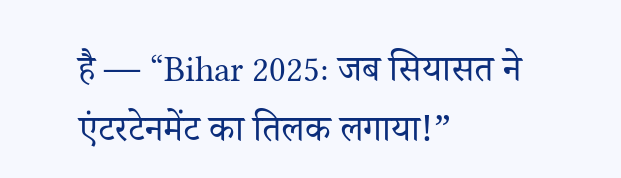है — “Bihar 2025: जब सियासत ने एंटरटेनमेंट का तिलक लगाया!”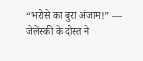“भरोसे का बुरा अंजाम!” — जेलेंस्की के दोस्त ने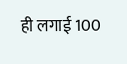ही लगाई 100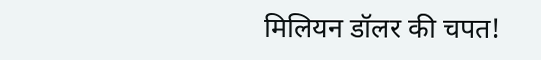मिलियन डॉलर की चपत!